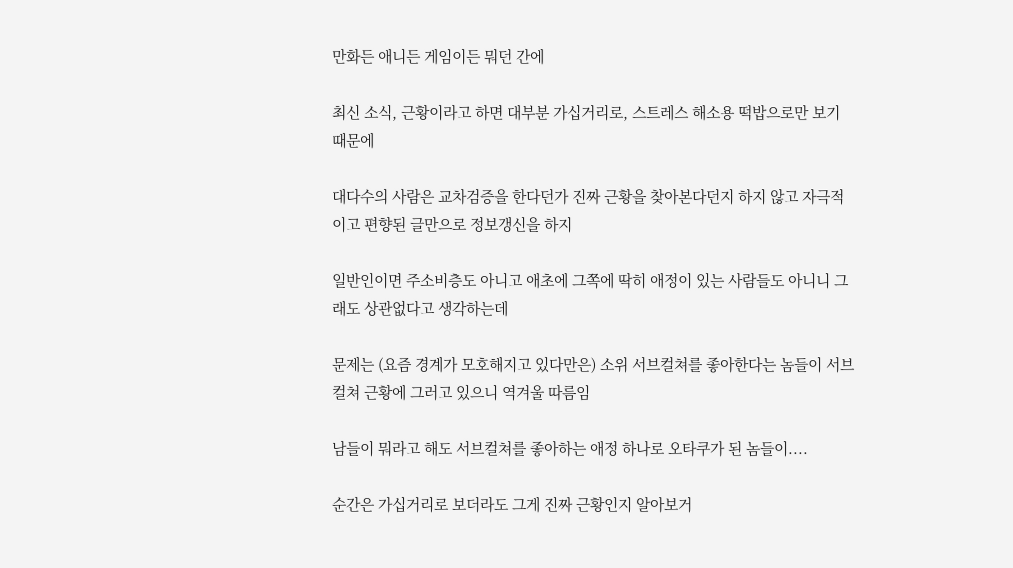만화든 애니든 게임이든 뭐던 간에

최신 소식, 근황이라고 하면 대부분 가십거리로, 스트레스 해소용 떡밥으로만 보기 때문에

대다수의 사람은 교차검증을 한다던가 진짜 근황을 찾아본다던지 하지 않고 자극적이고 편향된 글만으로 정보갱신을 하지

일반인이면 주소비층도 아니고 애초에 그쪽에 딱히 애정이 있는 사람들도 아니니 그래도 상관없다고 생각하는데

문제는 (요즘 경계가 모호해지고 있다만은) 소위 서브컬쳐를 좋아한다는 놈들이 서브컬쳐 근황에 그러고 있으니 역겨울 따름임

남들이 뭐라고 해도 서브컬쳐를 좋아하는 애정 하나로 오타쿠가 된 놈들이....

순간은 가십거리로 보더라도 그게 진짜 근황인지 알아보거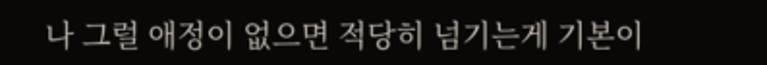나 그럴 애정이 없으면 적당히 넘기는게 기본이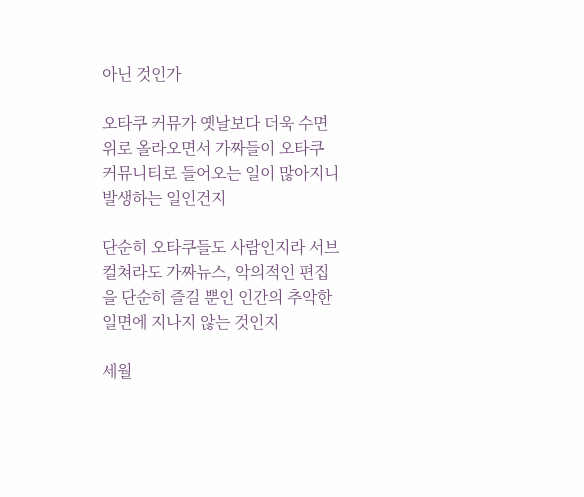아닌 것인가

오타쿠 커뮤가 옛날보다 더욱 수면 위로 올라오면서 가짜들이 오타쿠 커뮤니티로 들어오는 일이 많아지니 발생하는 일인건지

단순히 오타쿠들도 사람인지라 서브컬쳐라도 가짜뉴스, 악의적인 편집을 단순히 즐길 뿐인 인간의 추악한 일면에 지나지 않는 것인지

세월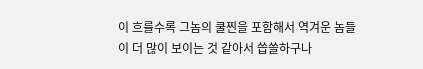이 흐를수록 그놈의 쿨찐을 포함해서 역겨운 놈들이 더 많이 보이는 것 같아서 씁쓸하구나